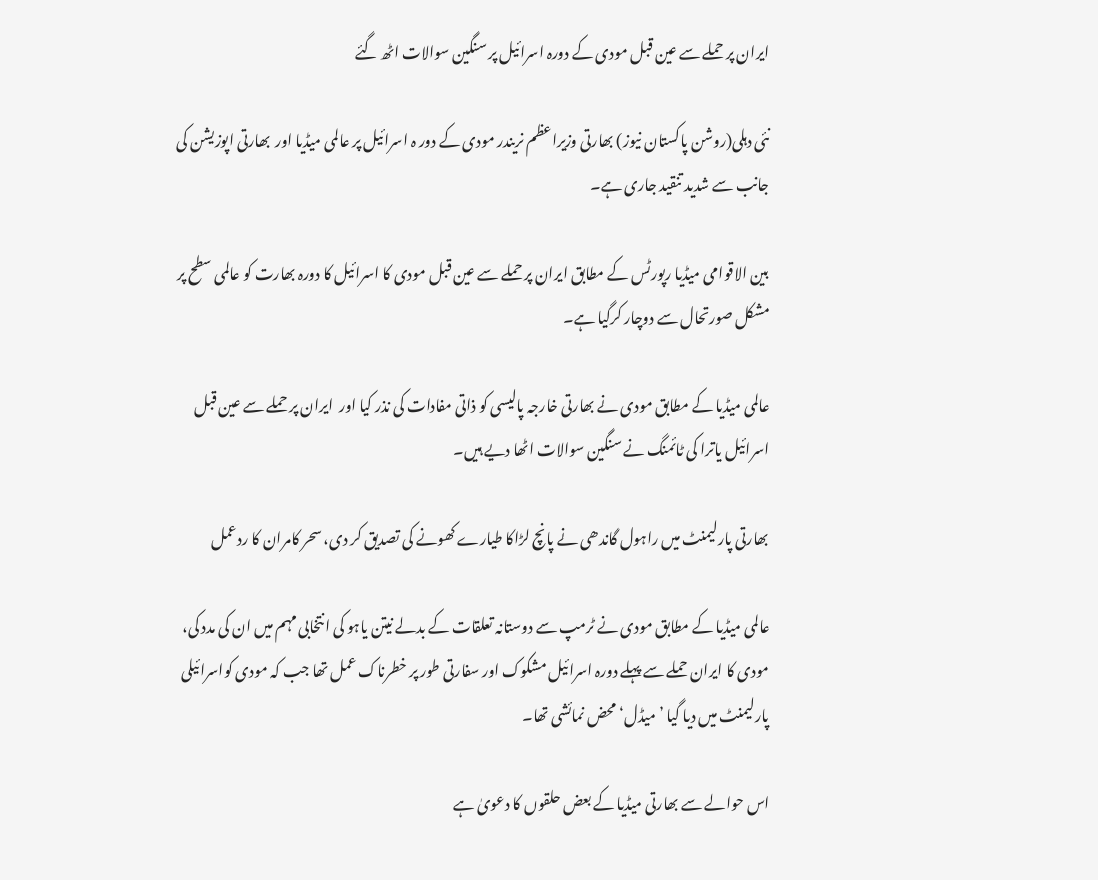ایران پر حملے سے عین قبل مودی کے دورہ اسرائیل پر سنگین سوالات اٹھ گئے

نئی دہلی(روشن پاکستان نیوز) بھارتی وزیراعظم نریندر مودی کے دور ہ اسرائیل پر عالمی میڈیا اور  بھارتی اپوزیشن کی جانب سے شدید تنقید جاری ہے۔

بین الاقوامی میڈیا رپورٹس کے مطابق ایران پر حملے سے عین قبل مودی کا اسرائیل کا دورہ بھارت کو عالمی سطح پر مشکل صورتحال سے دوچار کرگیا ہے۔

عالمی میڈیا کے مطابق مودی نے بھارتی خارجہ پالیسی کو ذاتی مفادات کی نذر کیا اور  ایران پر حملے سے عین قبل اسرائیل یاترا کی ٹائمنگ نے سنگین سوالات اٹھا دیے ہیں۔

بھارتی پارلیمنٹ میں راہول گاندھی نے پانچ لڑاکا طیارے کھونے کی تصدیق کر دی، سحر کامران کا ردعمل

عالمی میڈیا کے مطابق مودی نے ٹرمپ سے دوستانہ تعلقات کے بدلے نیتن یاہو کی انتخابی مہم میں ان کی مدد کی، مودی کا ایران حملے سے پہلے دورہ اسرائیل مشکوک اور سفارتی طور پر خطرناک عمل تھا جب کہ مودی کواسرائیلی پارلیمنٹ میں دیا گیا ’میڈل‘ محض نمائشی تھا۔

اس حوالے سے بھارتی میڈیا کے بعض حلقوں کا دعویٰ ہے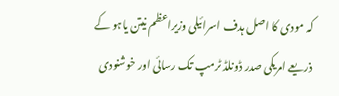کہ مودی کا اصل ہدف اسرائیلی وزیراعظم نیتن یاہو کے ذریعے امریکی صدر ڈونلڈ ٹرمپ تک رسائی اور خوشنودی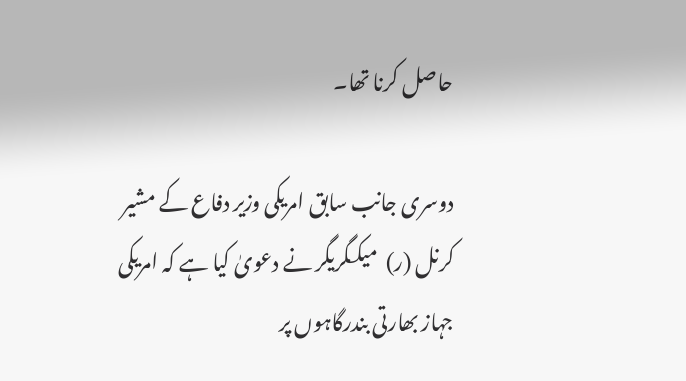حاصل کرنا تھا۔

دوسری جانب سابق امریکی وزیر دفاع کے مشیر کرنل (ر)  میکگریگر نے دعویٰ کیا ہے کہ امریکی جہاز بھارتی بندرگاہوں پر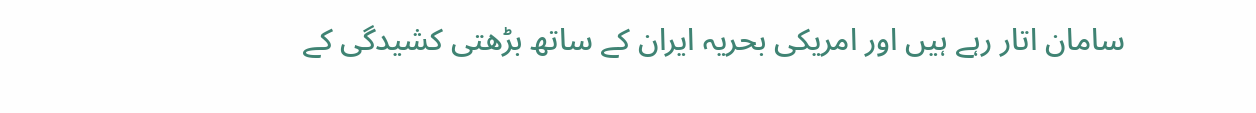سامان اتار رہے ہیں اور امریکی بحریہ ایران کے ساتھ بڑھتی کشیدگی کے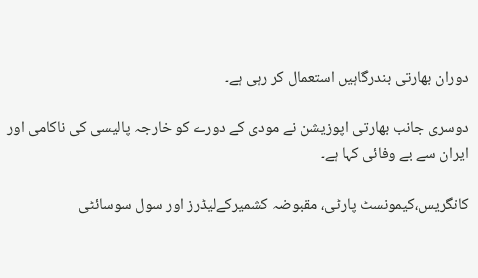دوران بھارتی بندرگاہیں استعمال کر رہی ہے۔

دوسری جانب بھارتی اپوزیشن نے مودی کے دورے کو خارجہ پالیسی کی ناکامی اور ایران سے بے وفائی کہا ہے۔

کانگریس،کیمونسٹ پارٹی، مقبوضہ کشمیرکےلیڈرز اور سول سوسائٹی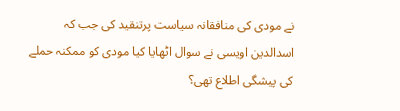نے مودی کی منافقانہ سیاست پرتنقید کی جب کہ اسدالدین اویسی نے سوال اٹھایا کیا مودی کو ممکنہ حملے کی پیشگی اطلاع تھی؟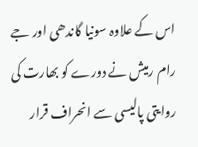اس کے علاوہ سونیا گاندھی اور جے رام رمیش نے دورے کو بھارت کی روایتی پالیسی سے انحراف قرار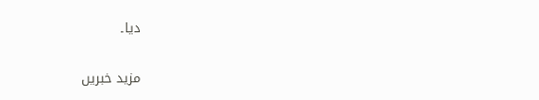دیا۔

مزید خبریں